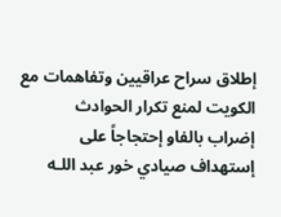إطلاق سراح عراقيين وتفاهمات مع الكويت لمنع تكرار الحوادث
إضراب بالفاو إحتجاجاً على إستهداف صيادي خور عبد اللـه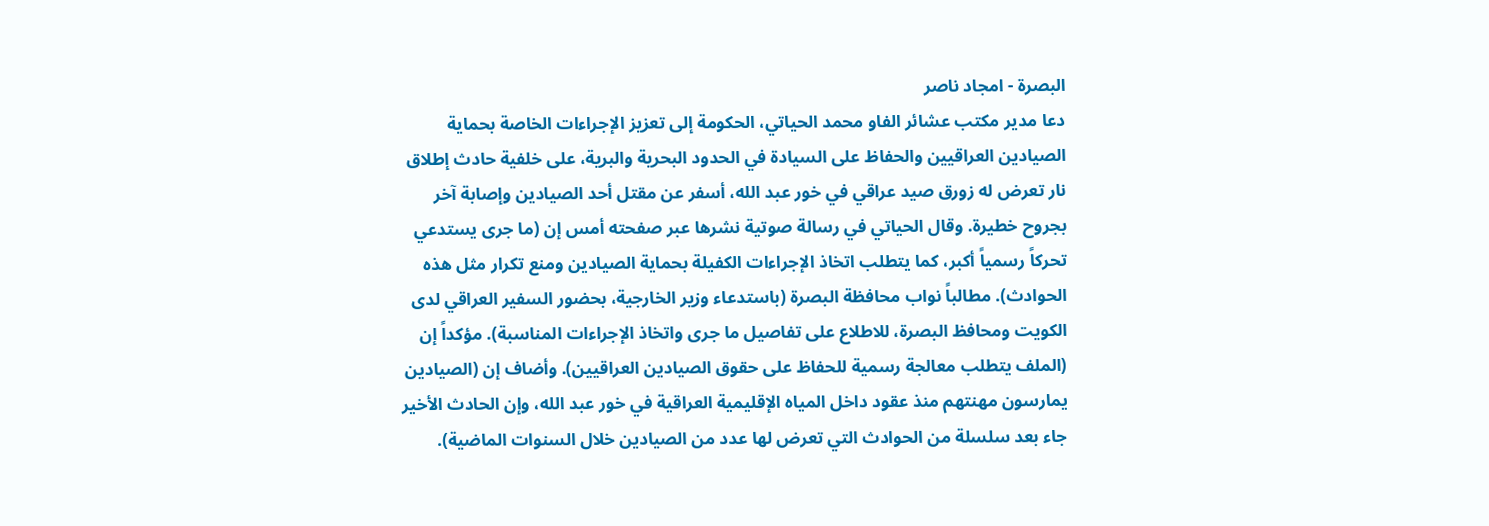البصرة - امجاد ناصر
دعا مدير مكتب عشائر الفاو محمد الحياتي، الحكومة إلى تعزيز الإجراءات الخاصة بحماية الصيادين العراقيين والحفاظ على السيادة في الحدود البحرية والبرية، على خلفية حادث إطلاق نار تعرض له زورق صيد عراقي في خور عبد الله، أسفر عن مقتل أحد الصيادين وإصابة آخر بجروح خطيرة. وقال الحياتي في رسالة صوتية نشرها عبر صفحته أمس إن (ما جرى يستدعي تحركاً رسمياً أكبر، كما يتطلب اتخاذ الإجراءات الكفيلة بحماية الصيادين ومنع تكرار مثل هذه الحوادث). مطالباً نواب محافظة البصرة (باستدعاء وزير الخارجية، بحضور السفير العراقي لدى الكويت ومحافظ البصرة، للاطلاع على تفاصيل ما جرى واتخاذ الإجراءات المناسبة). مؤكداً إن (الملف يتطلب معالجة رسمية للحفاظ على حقوق الصيادين العراقيين). وأضاف إن (الصيادين يمارسون مهنتهم منذ عقود داخل المياه الإقليمية العراقية في خور عبد الله، وإن الحادث الأخير جاء بعد سلسلة من الحوادث التي تعرض لها عدد من الصيادين خلال السنوات الماضية).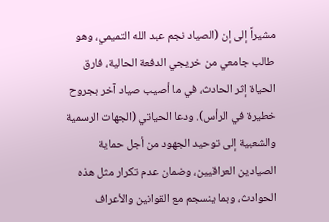مشيراً إلى إن (الصياد نجم عبد الله التميمي، وهو طالب جامعي من خريجي الدفعة الحالية، فارق الحياة إثر الحادث، في ما أصيب صياد آخر بجروح خطيرة في الرأس). ودعا الحياتي (الجهات الرسمية والشعبية إلى توحيد الجهود من أجل حماية الصيادين العراقيين، وضمان عدم تكرار مثل هذه الحوادث، وبما ينسجم مع القوانين والأعراف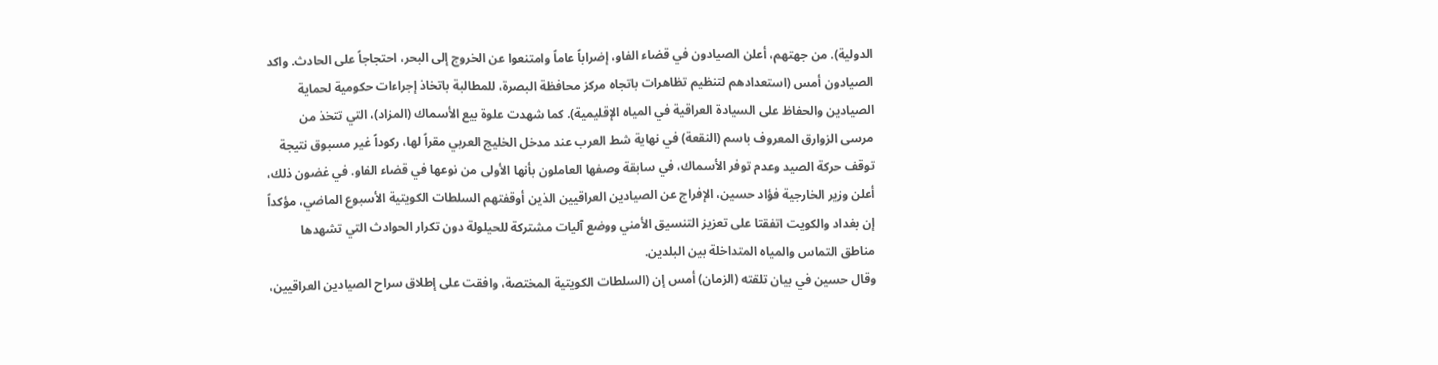الدولية). من جهتهم، أعلن الصيادون في قضاء الفاو، إضراباً عاماً وامتنعوا عن الخروج إلى البحر، احتجاجاً على الحادث. واكد الصيادون أمس (استعدادهم لتنظيم تظاهرات باتجاه مركز محافظة البصرة، للمطالبة باتخاذ إجراءات حكومية لحماية الصيادين والحفاظ على السيادة العراقية في المياه الإقليمية). كما شهدت علوة بيع الأسماك (المزاد)، التي تتخذ من مرسى الزوارق المعروف باسم (النقعة) في نهاية شط العرب عند مدخل الخليج العربي مقراً لها، ركوداً غير مسبوق نتيجة توقف حركة الصيد وعدم توفر الأسماك، في سابقة وصفها العاملون بأنها الأولى من نوعها في قضاء الفاو. في غضون ذلك، أعلن وزير الخارجية فؤاد حسين، الإفراج عن الصيادين العراقيين الذين أوقفتهم السلطات الكويتية الأسبوع الماضي، مؤكداً إن بغداد والكويت اتفقتا على تعزيز التنسيق الأمني ووضع آليات مشتركة للحيلولة دون تكرار الحوادث التي تشهدها مناطق التماس والمياه المتداخلة بين البلدين.
وقال حسين في بيان تلقته (الزمان) أمس إن (السلطات الكويتية المختصة، وافقت على إطلاق سراح الصيادين العراقيين،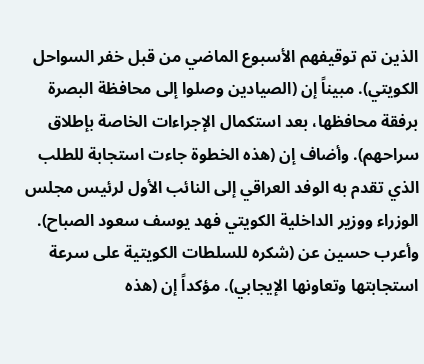الذين تم توقيفهم الأسبوع الماضي من قبل خفر السواحل الكويتي). مبيناً إن (الصيادين وصلوا إلى محافظة البصرة برفقة محافظها، بعد استكمال الإجراءات الخاصة بإطلاق سراحهم). وأضاف إن (هذه الخطوة جاءت استجابة للطلب الذي تقدم به الوفد العراقي إلى النائب الأول لرئيس مجلس الوزراء ووزير الداخلية الكويتي فهد يوسف سعود الصباح). وأعرب حسين عن (شكره للسلطات الكويتية على سرعة استجابتها وتعاونها الإيجابي). مؤكداً إن (هذه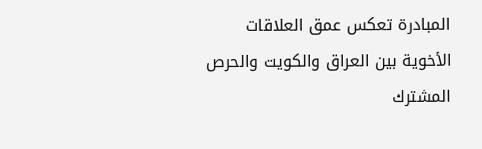المبادرة تعكس عمق العلاقات الأخوية بين العراق والكويت والحرص المشترك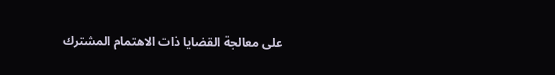على معالجة القضايا ذات الاهتمام المشترك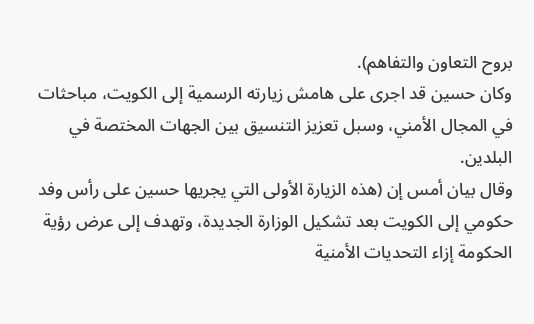بروح التعاون والتفاهم).
وكان حسين قد اجرى على هامش زيارته الرسمية إلى الكويت، مباحثات في المجال الأمني، وسبل تعزيز التنسيق بين الجهات المختصة في البلدين.
وقال بيان أمس إن (هذه الزيارة الأولى التي يجريها حسين على رأس وفد حكومي إلى الكويت بعد تشكيل الوزارة الجديدة، وتهدف إلى عرض رؤية الحكومة إزاء التحديات الأمنية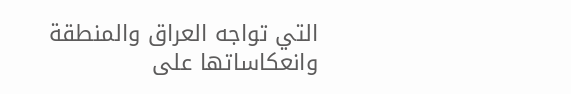التي تواجه العراق والمنطقة وانعكاساتها على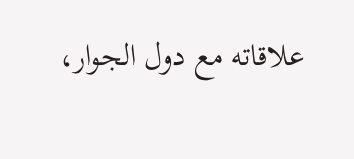علاقاته مع دول الجوار،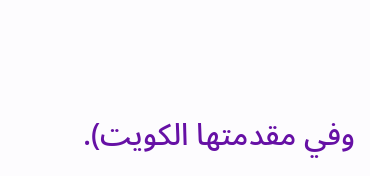وفي مقدمتها الكويت).